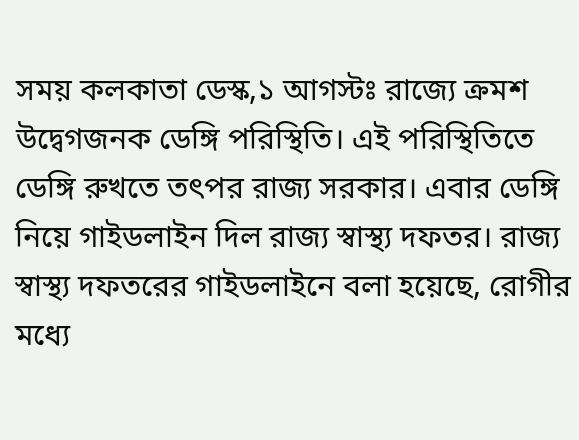সময় কলকাতা ডেস্ক,১ আগস্টঃ রাজ্যে ক্রমশ উদ্বেগজনক ডেঙ্গি পরিস্থিতি। এই পরিস্থিতিতে ডেঙ্গি রুখতে তৎপর রাজ্য সরকার। এবার ডেঙ্গি নিয়ে গাইডলাইন দিল রাজ্য স্বাস্থ্য দফতর। রাজ্য স্বাস্থ্য দফতরের গাইডলাইনে বলা হয়েছে, রোগীর মধ্যে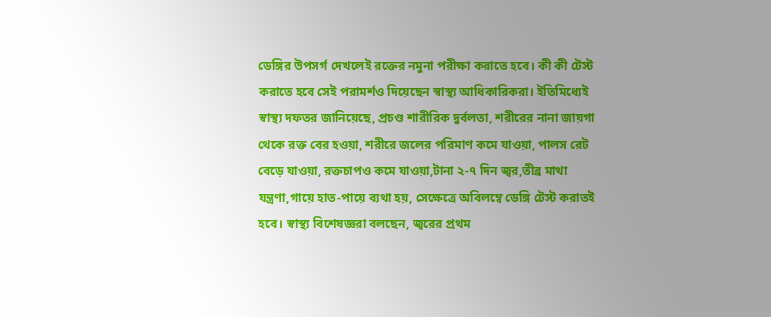ডেঙ্গির উপসর্গ দেখলেই রক্তের নমুনা পরীক্ষা করাতে হবে। কী কী টেস্ট করাতে হবে সেই পরামর্শও দিয়েছেন স্বাস্থ্য আধিকারিকরা। ইতিমিধ্যেই স্বাস্থ্য দফতর জানিয়েছে, প্রচণ্ড শারীরিক দুর্বলতা, শরীরের নানা জায়গা থেকে রক্ত বের হওয়া, শরীরে জলের পরিমাণ কমে যাওয়া, পালস রেট বেড়ে যাওয়া, রক্তচাপও কমে যাওয়া,টানা ২-৭ দিন জ্বর,তীব্র মাথা যন্ত্রণা,গায়ে হাত-পায়ে ব্যথা হয়, সেক্ষেত্রে অবিলম্বে ডেঙ্গি টেস্ট করাতই হবে। স্বাস্থ্য বিশেষজ্ঞরা বলছেন, জ্বরের প্রথম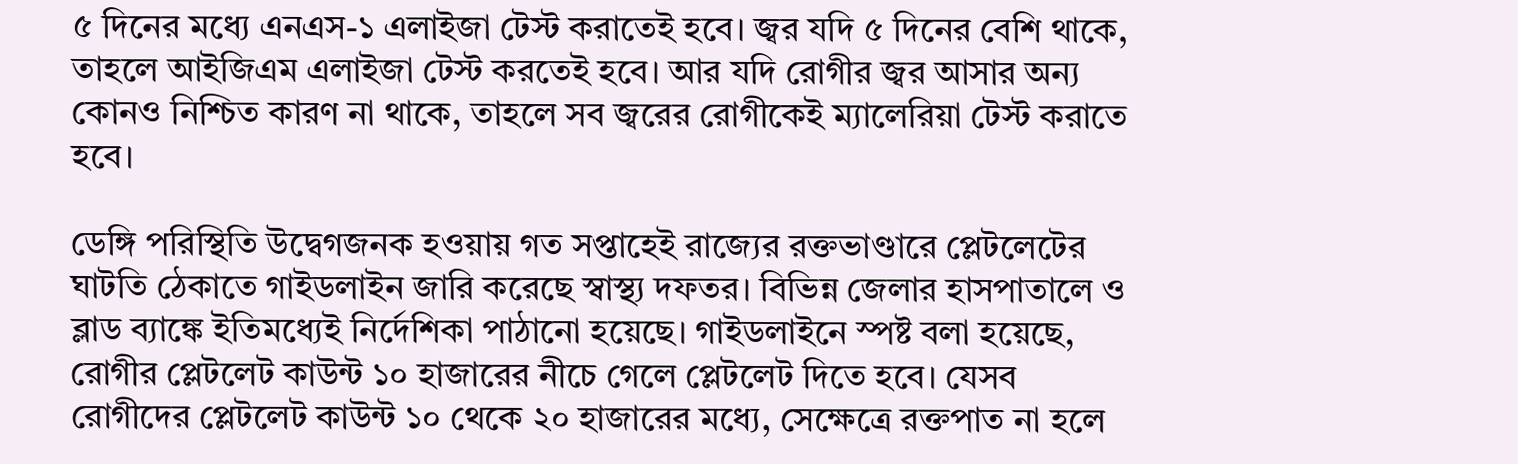৫ দিনের মধ্যে এনএস-১ এলাইজা টেস্ট করাতেই হবে। জ্বর যদি ৫ দিনের বেশি থাকে, তাহলে আইজিএম এলাইজা টেস্ট করতেই হবে। আর যদি রোগীর জ্বর আসার অন্য কোনও নিশ্চিত কারণ না থাকে, তাহলে সব জ্বরের রোগীকেই ম্যালেরিয়া টেস্ট করাতে হবে।

ডেঙ্গি পরিস্থিতি উদ্বেগজনক হওয়ায় গত সপ্তাহেই রাজ্যের রক্তভাণ্ডারে প্লেটলেটের ঘাটতি ঠেকাতে গাইডলাইন জারি করেছে স্বাস্থ্য দফতর। বিভিন্ন জেলার হাসপাতালে ও ব্লাড ব্যাঙ্কে ইতিমধ্যেই নির্দেশিকা পাঠানো হয়েছে। গাইডলাইনে স্পষ্ট বলা হয়েছে, রোগীর প্লেটলেট কাউন্ট ১০ হাজারের নীচে গেলে প্লেটলেট দিতে হবে। যেসব রোগীদের প্লেটলেট কাউন্ট ১০ থেকে ২০ হাজারের মধ্যে, সেক্ষেত্রে রক্তপাত না হলে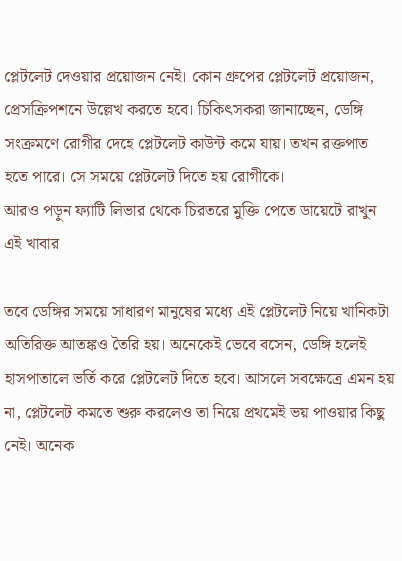প্লেটলেট দেওয়ার প্রয়োজন নেই। কোন গ্রুপের প্লেটলেট প্রয়োজন, প্রেসক্রিপশনে উল্লেখ করতে হবে। চিকিৎসকরা জানাচ্ছেন, ডেঙ্গি সংক্রমণে রোগীর দেহে প্লেটলেট কাউন্ট কমে যায়। তখন রক্তপাত হতে পারে। সে সময়ে প্লেটলেট দিতে হয় রোগীকে।
আরও পড়ুন ফ্যাটি লিভার থেকে চিরতরে মুক্তি পেতে ডায়েটে রাখুন এই খাবার

তবে ডেঙ্গির সময়ে সাধারণ মানুষের মধ্যে এই প্লেটলেট নিয়ে খানিকটা অতিরিক্ত আতঙ্কও তৈরি হয়। অনেকেই ভেবে বসেন, ডেঙ্গি হলেই হাসপাতালে ভর্তি করে প্লেটলেট দিতে হবে। আসলে সবক্ষেত্রে এমন হয় না, প্লেটলেট কমতে শুরু করলেও তা নিয়ে প্রথমেই ভয় পাওয়ার কিছু নেই। অনেক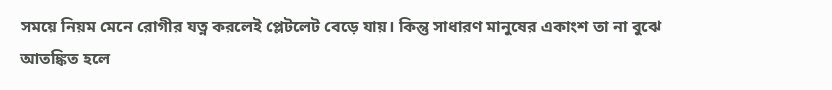সময়ে নিয়ম মেনে রোগীর যত্ন করলেই প্লেটলেট বেড়ে যায়। কিন্তু সাধারণ মানুষের একাংশ তা না বুঝে আতঙ্কিত হলে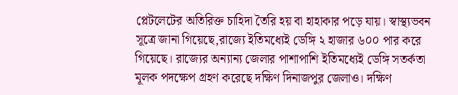প্লেটলেটের অতিরিক্ত চাহিদা তৈরি হয় বা হাহাকার পড়ে যায়। স্বাস্থ্যভবন সূত্রে জানা গিয়েছে,রাজ্যে ইতিমধ্যেই ডেঙ্গি ২ হাজার ৬০০ পার করে গিয়েছে। রাজ্যের অন্যান্য জেলার পাশাপাশি ইতিমধ্যেই ডেঙ্গি সতর্কতা মূলক পদক্ষেপ গ্রহণ করেছে দক্ষিণ দিনাজপুর জেলাও। দক্ষিণ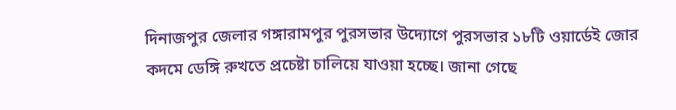দিনাজপুর জেলার গঙ্গারামপুর পুরসভার উদ্যোগে পুরসভার ১৮টি ওয়ার্ডেই জোর কদমে ডেঙ্গি রুখতে প্রচেষ্টা চালিয়ে যাওয়া হচ্ছে। জানা গেছে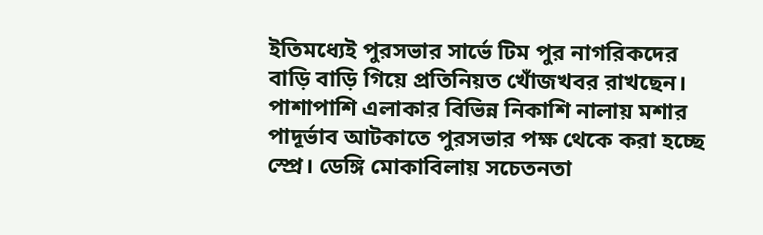ইতিমধ্যেই পুরসভার সার্ভে টিম পুর নাগরিকদের বাড়ি বাড়ি গিয়ে প্রতিনিয়ত খোঁজখবর রাখছেন। পাশাপাশি এলাকার বিভিন্ন নিকাশি নালায় মশার পাদূর্ভাব আটকাতে পুরসভার পক্ষ থেকে করা হচ্ছে স্প্রে। ডেঙ্গি মোকাবিলায় সচেতনতা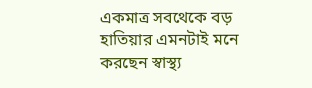একমাত্র সবথেকে বড় হাতিয়ার এমনটাই মনে করছেন স্বাস্থ্য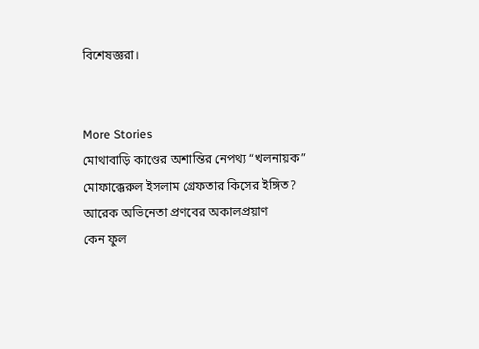বিশেষজ্ঞরা।


More Stories
মোথাবাড়ি কাণ্ডের অশান্তির নেপথ্য “খলনায়ক” মোফাক্কেরুল ইসলাম গ্রেফতার কিসের ইঙ্গিত?
আরেক অভিনেতা প্রণবের অকালপ্রয়াণ
কেন ফুল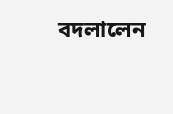বদলালেন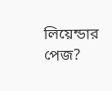লিয়েন্ডার পেজ?